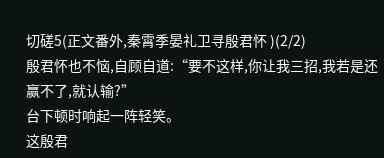切磋5(正文番外,秦霄季晏礼卫寻殷君怀 )(2/2)
殷君怀也不恼,自顾自道:“要不这样,你让我三招,我若是还赢不了,就认输?”
台下顿时响起一阵轻笑。
这殷君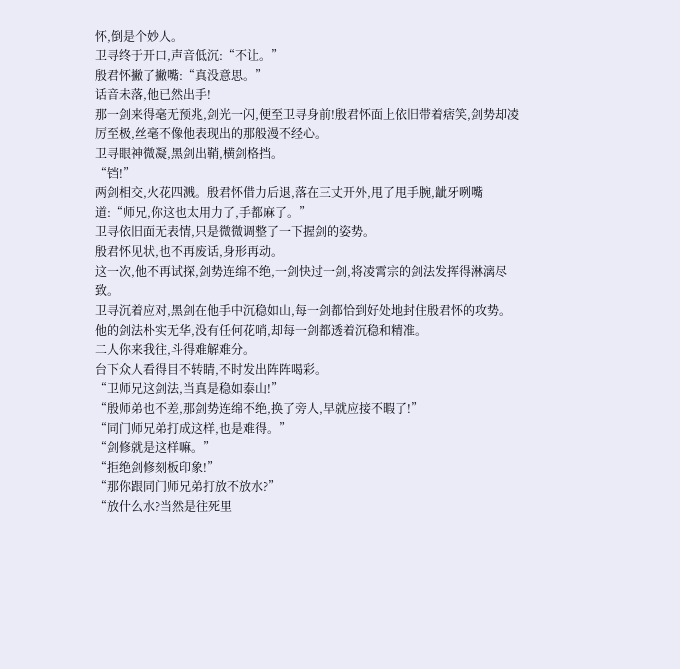怀,倒是个妙人。
卫寻终于开口,声音低沉:“不让。”
殷君怀撇了撇嘴:“真没意思。”
话音未落,他已然出手!
那一剑来得毫无预兆,剑光一闪,便至卫寻身前!殷君怀面上依旧带着痞笑,剑势却凌厉至极,丝毫不像他表现出的那般漫不经心。
卫寻眼神微凝,黑剑出鞘,横剑格挡。
“铛!”
两剑相交,火花四溅。殷君怀借力后退,落在三丈开外,甩了甩手腕,龇牙咧嘴道:“师兄,你这也太用力了,手都麻了。”
卫寻依旧面无表情,只是微微调整了一下握剑的姿势。
殷君怀见状,也不再废话,身形再动。
这一次,他不再试探,剑势连绵不绝,一剑快过一剑,将凌霄宗的剑法发挥得淋漓尽致。
卫寻沉着应对,黑剑在他手中沉稳如山,每一剑都恰到好处地封住殷君怀的攻势。
他的剑法朴实无华,没有任何花哨,却每一剑都透着沉稳和精准。
二人你来我往,斗得难解难分。
台下众人看得目不转睛,不时发出阵阵喝彩。
“卫师兄这剑法,当真是稳如泰山!”
“殷师弟也不差,那剑势连绵不绝,换了旁人,早就应接不暇了!”
“同门师兄弟打成这样,也是难得。”
“剑修就是这样嘛。”
“拒绝剑修刻板印象!”
“那你跟同门师兄弟打放不放水?”
“放什么水?当然是往死里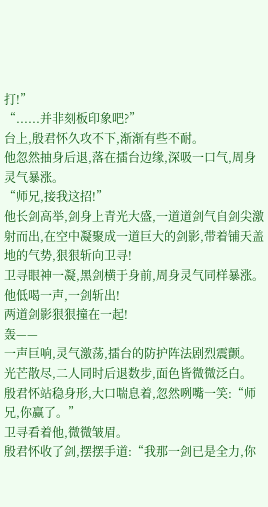打!”
“......并非刻板印象吧?”
台上,殷君怀久攻不下,渐渐有些不耐。
他忽然抽身后退,落在擂台边缘,深吸一口气,周身灵气暴涨。
“师兄,接我这招!”
他长剑高举,剑身上青光大盛,一道道剑气自剑尖激射而出,在空中凝聚成一道巨大的剑影,带着铺天盖地的气势,狠狠斩向卫寻!
卫寻眼神一凝,黑剑横于身前,周身灵气同样暴涨。
他低喝一声,一剑斩出!
两道剑影狠狠撞在一起!
轰——
一声巨响,灵气激荡,擂台的防护阵法剧烈震颤。
光芒散尽,二人同时后退数步,面色皆微微泛白。
殷君怀站稳身形,大口喘息着,忽然咧嘴一笑:“师兄,你赢了。”
卫寻看着他,微微皱眉。
殷君怀收了剑,摆摆手道:“我那一剑已是全力,你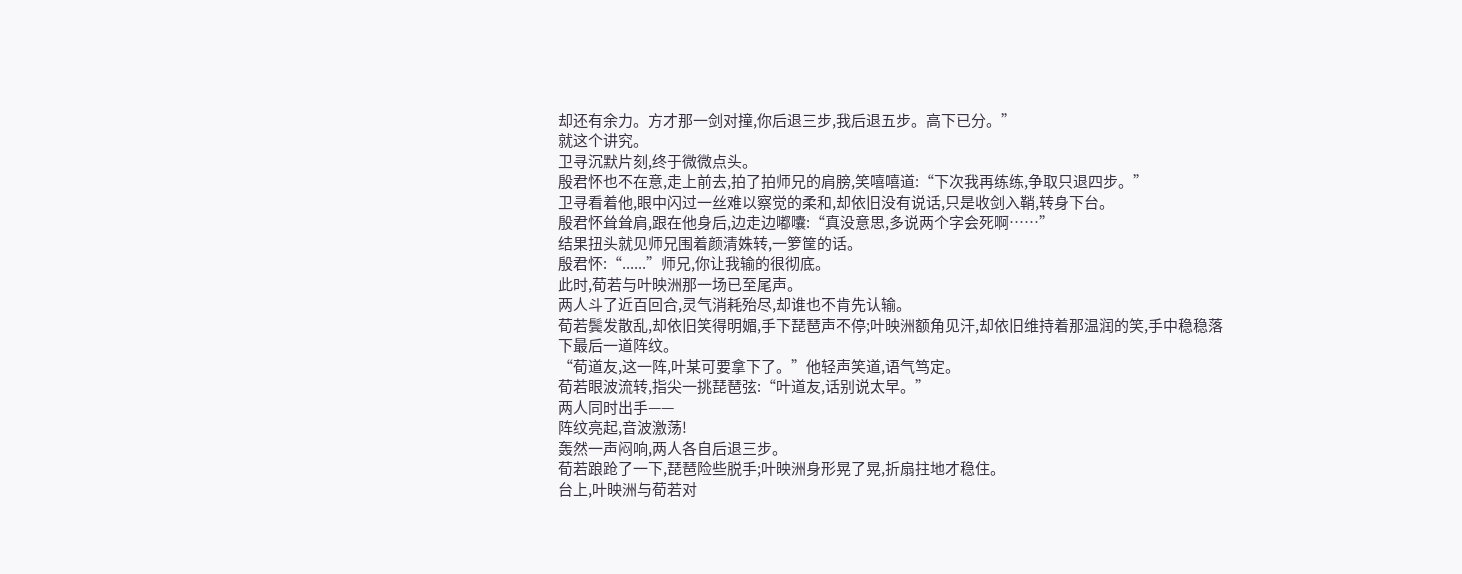却还有余力。方才那一剑对撞,你后退三步,我后退五步。高下已分。”
就这个讲究。
卫寻沉默片刻,终于微微点头。
殷君怀也不在意,走上前去,拍了拍师兄的肩膀,笑嘻嘻道:“下次我再练练,争取只退四步。”
卫寻看着他,眼中闪过一丝难以察觉的柔和,却依旧没有说话,只是收剑入鞘,转身下台。
殷君怀耸耸肩,跟在他身后,边走边嘟囔:“真没意思,多说两个字会死啊……”
结果扭头就见师兄围着颜清姝转,一箩筐的话。
殷君怀:“......”师兄,你让我输的很彻底。
此时,荀若与叶映洲那一场已至尾声。
两人斗了近百回合,灵气消耗殆尽,却谁也不肯先认输。
荀若鬓发散乱,却依旧笑得明媚,手下琵琶声不停;叶映洲额角见汗,却依旧维持着那温润的笑,手中稳稳落下最后一道阵纹。
“荀道友,这一阵,叶某可要拿下了。”他轻声笑道,语气笃定。
荀若眼波流转,指尖一挑琵琶弦:“叶道友,话别说太早。”
两人同时出手——
阵纹亮起,音波激荡!
轰然一声闷响,两人各自后退三步。
荀若踉跄了一下,琵琶险些脱手;叶映洲身形晃了晃,折扇拄地才稳住。
台上,叶映洲与荀若对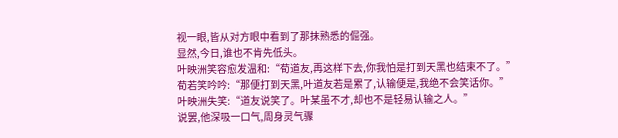视一眼,皆从对方眼中看到了那抹熟悉的倔强。
显然,今日,谁也不肯先低头。
叶映洲笑容愈发温和:“荀道友,再这样下去,你我怕是打到天黑也结束不了。”
荀若笑吟吟:“那便打到天黑,叶道友若是累了,认输便是,我绝不会笑话你。”
叶映洲失笑:“道友说笑了。叶某虽不才,却也不是轻易认输之人。”
说罢,他深吸一口气,周身灵气骤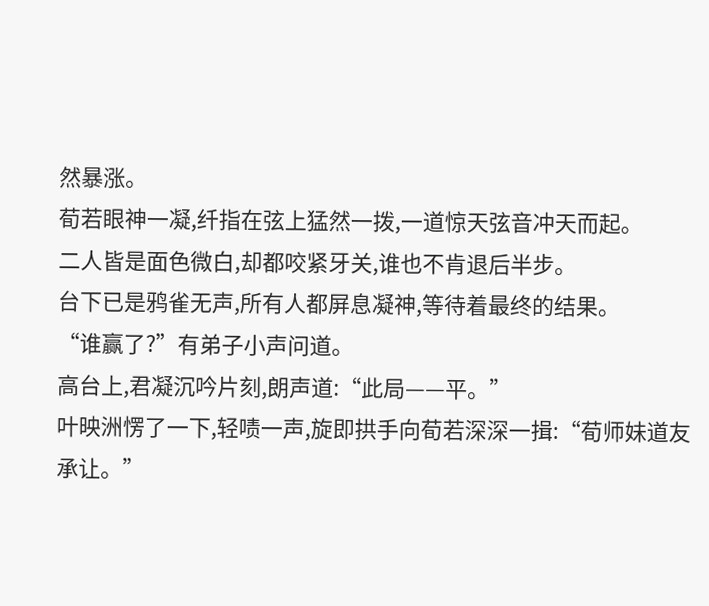然暴涨。
荀若眼神一凝,纤指在弦上猛然一拨,一道惊天弦音冲天而起。
二人皆是面色微白,却都咬紧牙关,谁也不肯退后半步。
台下已是鸦雀无声,所有人都屏息凝神,等待着最终的结果。
“谁赢了?”有弟子小声问道。
高台上,君凝沉吟片刻,朗声道:“此局——平。”
叶映洲愣了一下,轻啧一声,旋即拱手向荀若深深一揖:“荀师妹道友承让。”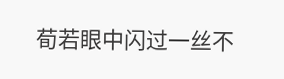荀若眼中闪过一丝不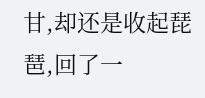甘,却还是收起琵琶,回了一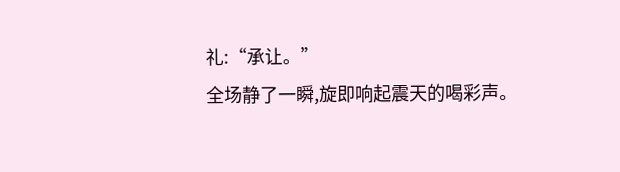礼:“承让。”
全场静了一瞬,旋即响起震天的喝彩声。